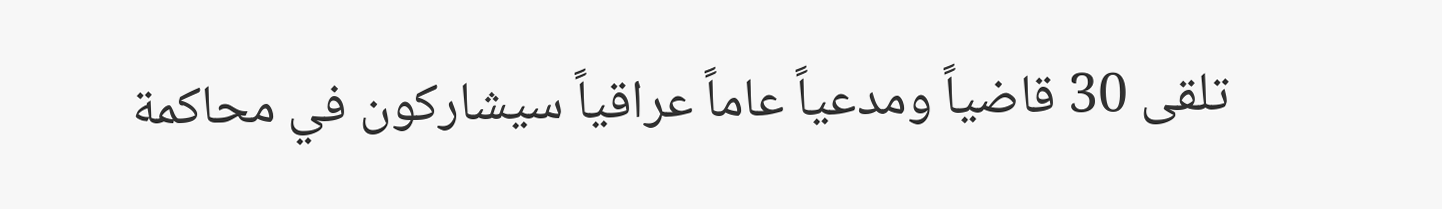تلقى 30 قاضياً ومدعياً عاماً عراقياً سيشاركون في محاكمة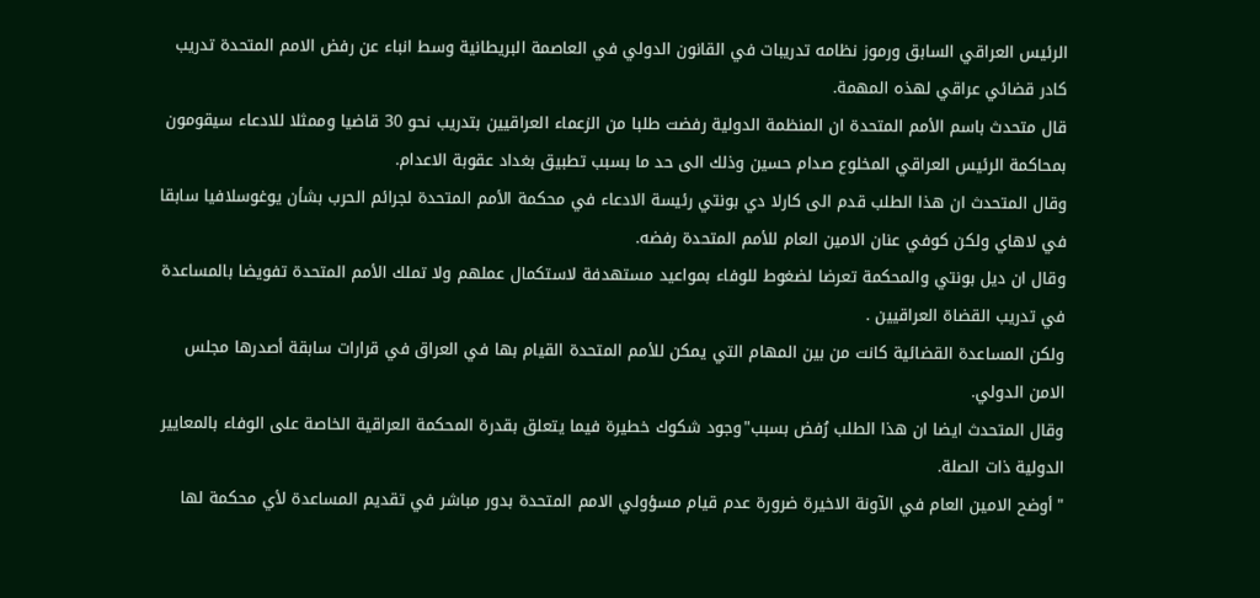الرئيس العراقي السابق ورموز نظامه تدريبات في القانون الدولي في العاصمة البريطانية وسط انباء عن رفض الامم المتحدة تدريب كادر قضائي عراقي لهذه المهمة.
قال متحدث باسم الأمم المتحدة ان المنظمة الدولية رفضت طلبا من الزعماء العراقيين بتدريب نحو 30 قاضيا وممثلا للادعاء سيقومون بمحاكمة الرئيس العراقي المخلوع صدام حسين وذلك الى حد ما بسبب تطبيق بغداد عقوبة الاعدام.
وقال المتحدث ان هذا الطلب قدم الى كارلا دي بونتي رئيسة الادعاء في محكمة الأمم المتحدة لجرائم الحرب بشأن يوغوسلافيا سابقا في لاهاي ولكن كوفي عنان الامين العام للأمم المتحدة رفضه.
وقال ان ديل بونتي والمحكمة تعرضا لضغوط للوفاء بمواعيد مستهدفة لاستكمال عملهم ولا تملك الأمم المتحدة تفويضا بالمساعدة في تدريب القضاة العراقيين .
ولكن المساعدة القضائية كانت من بين المهام التي يمكن للأمم المتحدة القيام بها في العراق في قرارات سابقة أصدرها مجلس الامن الدولي.
وقال المتحدث ايضا ان هذا الطلب رُفض بسبب"وجود شكوك خطيرة فيما يتعلق بقدرة المحكمة العراقية الخاصة على الوفاء بالمعايير الدولية ذات الصلة.
"أوضح الامين العام في الآونة الاخيرة ضرورة عدم قيام مسؤولي الامم المتحدة بدور مباشر في تقديم المساعدة لأي محكمة لها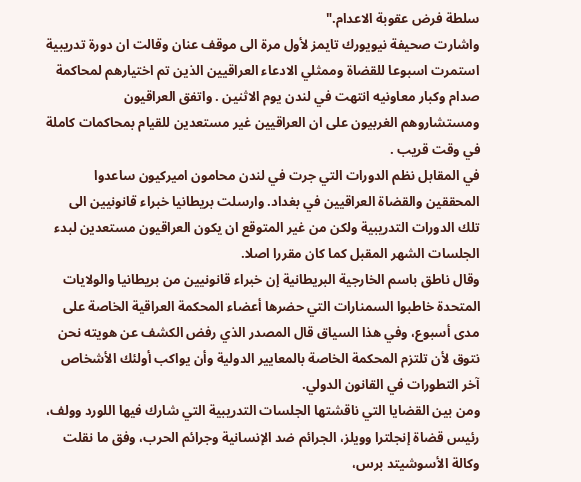سلطة فرض عقوبة الاعدام."
واشارت صحيفة نيويورك تايمز لأول مرة الى موقف عنان وقالت ان دورة تدريبية استمرت اسبوعا للقضاة وممثلي الادعاء العراقيين الذين تم اختيارهم لمحاكمة صدام وكبار معاونيه انتهت في لندن يوم الاثنين . واتفق العراقيون ومستشاروهم الغربيون على ان العراقيين غير مستعدين للقيام بمحاكمات كاملة في وقت قريب .
في المقابل نظم الدورات التي جرت في لندن محامون اميركيون ساعدوا المحققين والقضاة العراقيين في بغداد. وارسلت بريطانيا خبراء قانونيين الى تلك الدورات التدريبية ولكن من غير المتوقع ان يكون العراقيون مستعدين لبدء الجلسات الشهر المقبل كما كان مقررا اصلا.
وقال ناطق باسم الخارجية البريطانية إن خبراء قانونيين من بريطانيا والولايات المتحدة خاطبوا السمنارات التي حضرها أعضاء المحكمة العراقية الخاصة على مدى أسبوع، وفي هذا السياق قال المصدر الذي رفض الكشف عن هويته نحن نتوق لأن تلتزم المحكمة الخاصة بالمعايير الدولية وأن يواكب أولئك الأشخاص آخر التطورات في القانون الدولي.
ومن بين القضايا التي ناقشتها الجلسات التدريبية التي شارك فيها اللورد وولف، رئيس قضاة إنجلترا وويلز، الجرائم ضد الإنسانية وجرائم الحرب، وفق ما نقلت وكالة الأسوشيتد برس،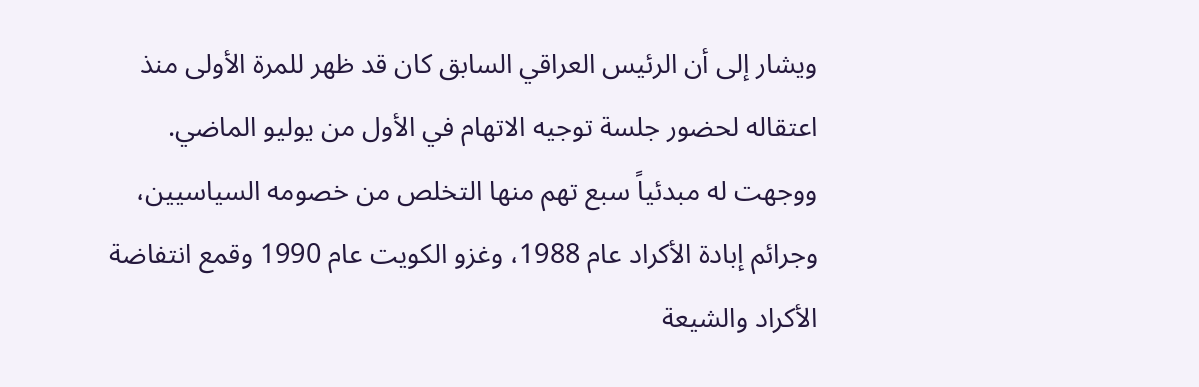ويشار إلى أن الرئيس العراقي السابق كان قد ظهر للمرة الأولى منذ اعتقاله لحضور جلسة توجيه الاتهام في الأول من يوليو الماضي.
ووجهت له مبدئياً سبع تهم منها التخلص من خصومه السياسيين، وجرائم إبادة الأكراد عام 1988، وغزو الكويت عام 1990 وقمع انتفاضة الأكراد والشيعة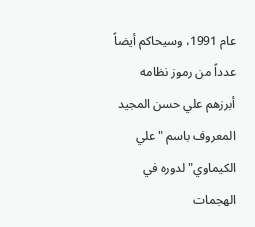عام 1991، وسيحاكم أيضاً عدداً من رموز نظامه أبرزهم علي حسن المجيد المعروف باسم "علي الكيماوي" لدوره في الهجمات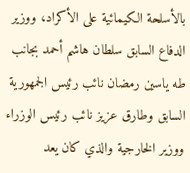بالأسلحة الكيمائية على الأكراد، ووزير الدفاع السابق سلطان هاشم أحمد بجانب طه ياسين رمضان نائب رئيس الجمهورية السابق وطارق عزيز نائب رئيس الوزراء ووزير الخارجية والذي كان يعد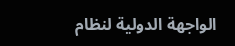الواجهة الدولية لنظام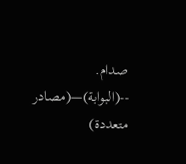صدام.
--(البوابة)—(مصادر متعددة)